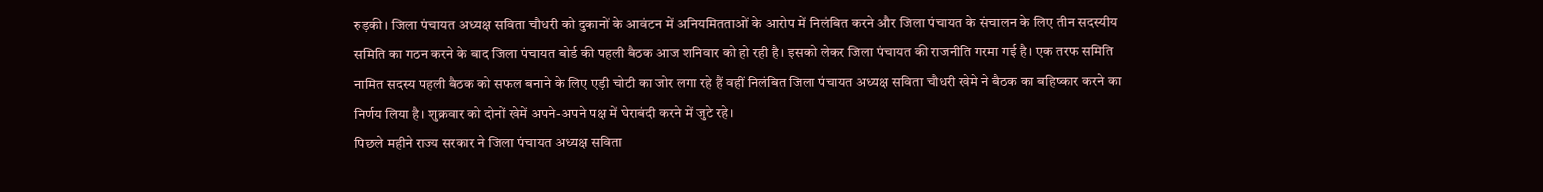रुड़की। जिला पंचायत अध्यक्ष सविता चौधरी को दुकानों के आवंटन में अनियमितताओं के आरोप में निलंबित करने और जिला पंचायत के संचालन के लिए तीन सदस्यीय समिति का गठन करने के बाद जिला पंचायत बोर्ड की पहली बैठक आज शनिवार को हो रही है। इसको लेकर जिला पंचायत की राजनीति गरमा गई है। एक तरफ समिति नामित सदस्य पहली बैठक को सफल बनाने के लिए एड़ी चोटी का जोर लगा रहे हैं वहीं निलंबित जिला पंचायत अध्यक्ष सविता चौधरी खेमे ने बैठक का बहिष्कार करने का निर्णय लिया है। शुक्रवार को दोनों खेमें अपने-अपने पक्ष में घेराबंदी करने में जुटे रहे।
पिछले महीने राज्य सरकार ने जिला पंचायत अध्यक्ष सविता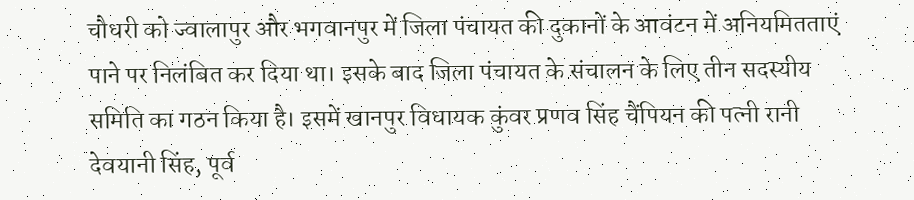चौधरी को ज्वालापुर और भगवानपुर में जिला पंचायत की दुकानों के आवंटन में अनियमितताएं पाने पर निलंबित कर दिया था। इसके बाद जिला पंचायत के संचालन के लिए तीन सदस्यीय समिति का गठन किया है। इसमें खानपुर विधायक कुंवर प्रणव सिंह चैंपियन की पत्नी रानी देवयानी सिंह, पूर्व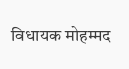विधायक मोहम्मद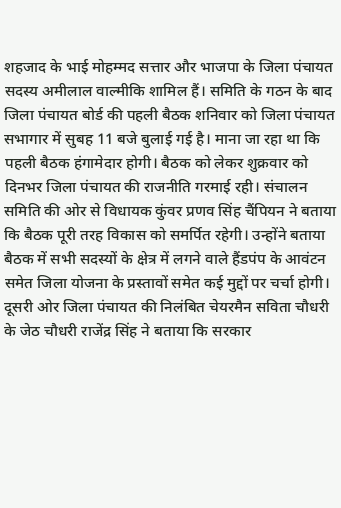शहजाद के भाई मोहम्मद सत्तार और भाजपा के जिला पंचायत सदस्य अमीलाल वाल्मीकि शामिल हैं। समिति के गठन के बाद जिला पंचायत बोर्ड की पहली बैठक शनिवार को जिला पंचायत सभागार में सुबह 11 बजे बुलाई गई है। माना जा रहा था कि पहली बैठक हंगामेदार होगी। बैठक को लेकर शुक्रवार को दिनभर जिला पंचायत की राजनीति गरमाई रही। संचालन समिति की ओर से विधायक कुंवर प्रणव सिंह चैंपियन ने बताया कि बैठक पूरी तरह विकास को समर्पित रहेगी। उन्होंने बताया बैठक में सभी सदस्यों के क्षेत्र में लगने वाले हैंडपंप के आवंटन समेत जिला योजना के प्रस्तावों समेत कई मुद्दों पर चर्चा होगी। दूसरी ओर जिला पंचायत की निलंबित चेयरमैन सविता चौधरी के जेठ चौधरी राजेंद्र सिंह ने बताया कि सरकार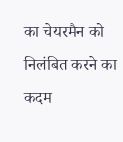का चेयरमैन को निलंबित करने का कदम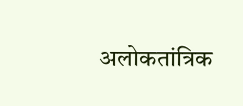अलोकतांत्रिक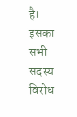है। इसका सभी सदस्य विरोध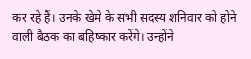कर रहे हैं। उनके खेमे के सभी सदस्य शनिवार को होने वाली बैठक का बहिष्कार करेंगे। उन्होंने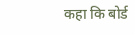कहा कि बोर्ड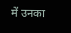में उनका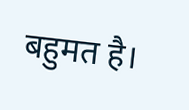बहुमत है।